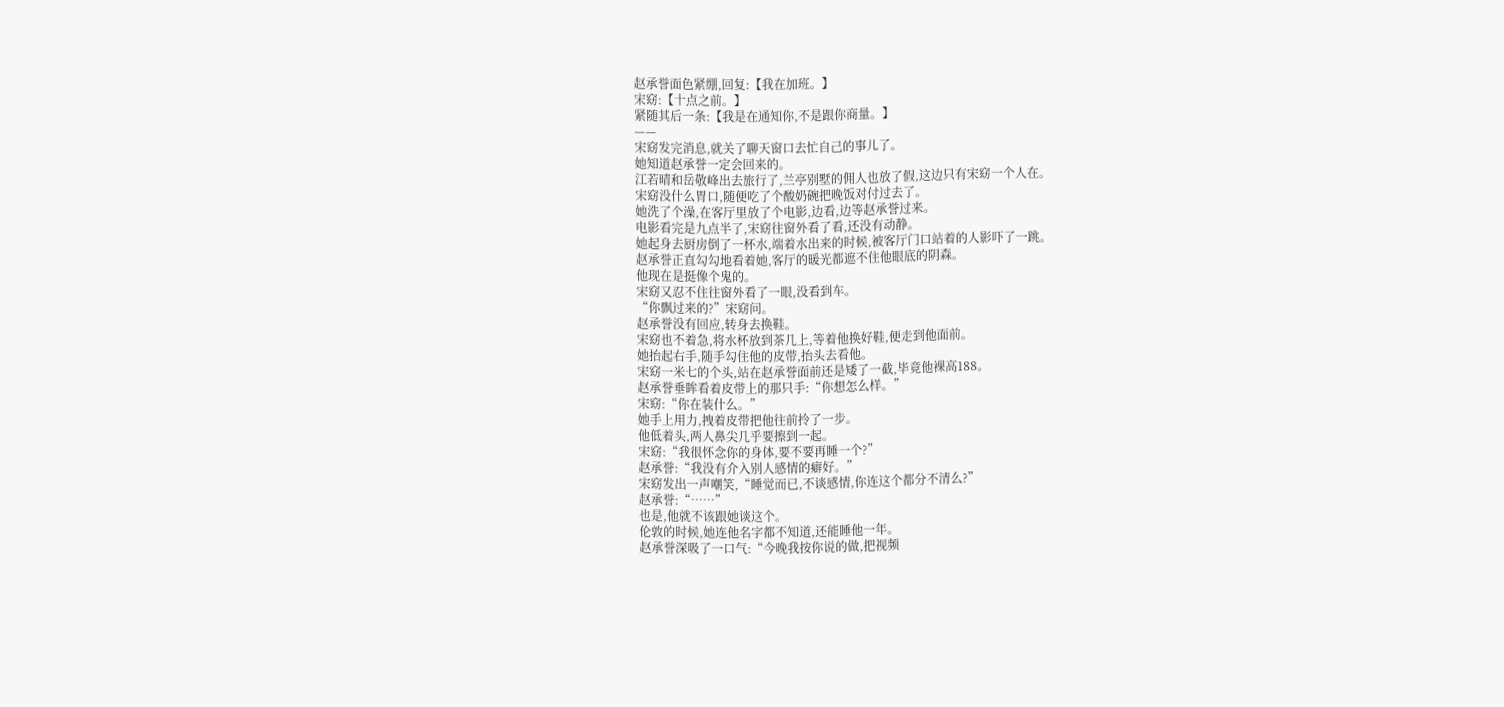赵承誉面色紧绷,回复:【我在加班。】
宋窈:【十点之前。】
紧随其后一条:【我是在通知你,不是跟你商量。】
——
宋窈发完消息,就关了聊天窗口去忙自己的事儿了。
她知道赵承誉一定会回来的。
江若晴和岳敬峰出去旅行了,兰亭别墅的佣人也放了假,这边只有宋窈一个人在。
宋窈没什么胃口,随便吃了个酸奶碗把晚饭对付过去了。
她洗了个澡,在客厅里放了个电影,边看,边等赵承誉过来。
电影看完是九点半了,宋窈往窗外看了看,还没有动静。
她起身去厨房倒了一杯水,端着水出来的时候,被客厅门口站着的人影吓了一跳。
赵承誉正直勾勾地看着她,客厅的暖光都遮不住他眼底的阴森。
他现在是挺像个鬼的。
宋窈又忍不住往窗外看了一眼,没看到车。
“你飘过来的?”宋窈问。
赵承誉没有回应,转身去换鞋。
宋窈也不着急,将水杯放到茶几上,等着他换好鞋,便走到他面前。
她抬起右手,随手勾住他的皮带,抬头去看他。
宋窈一米七的个头,站在赵承誉面前还是矮了一截,毕竟他裸高188。
赵承誉垂眸看着皮带上的那只手:“你想怎么样。”
宋窈:“你在装什么。”
她手上用力,拽着皮带把他往前拎了一步。
他低着头,两人鼻尖几乎要擦到一起。
宋窈:“我很怀念你的身体,要不要再睡一个?”
赵承誉:“我没有介入别人感情的癖好。”
宋窈发出一声嘲笑,“睡觉而已,不谈感情,你连这个都分不清么?”
赵承誉:“……”
也是,他就不该跟她谈这个。
伦敦的时候,她连他名字都不知道,还能睡他一年。
赵承誉深吸了一口气:“今晚我按你说的做,把视频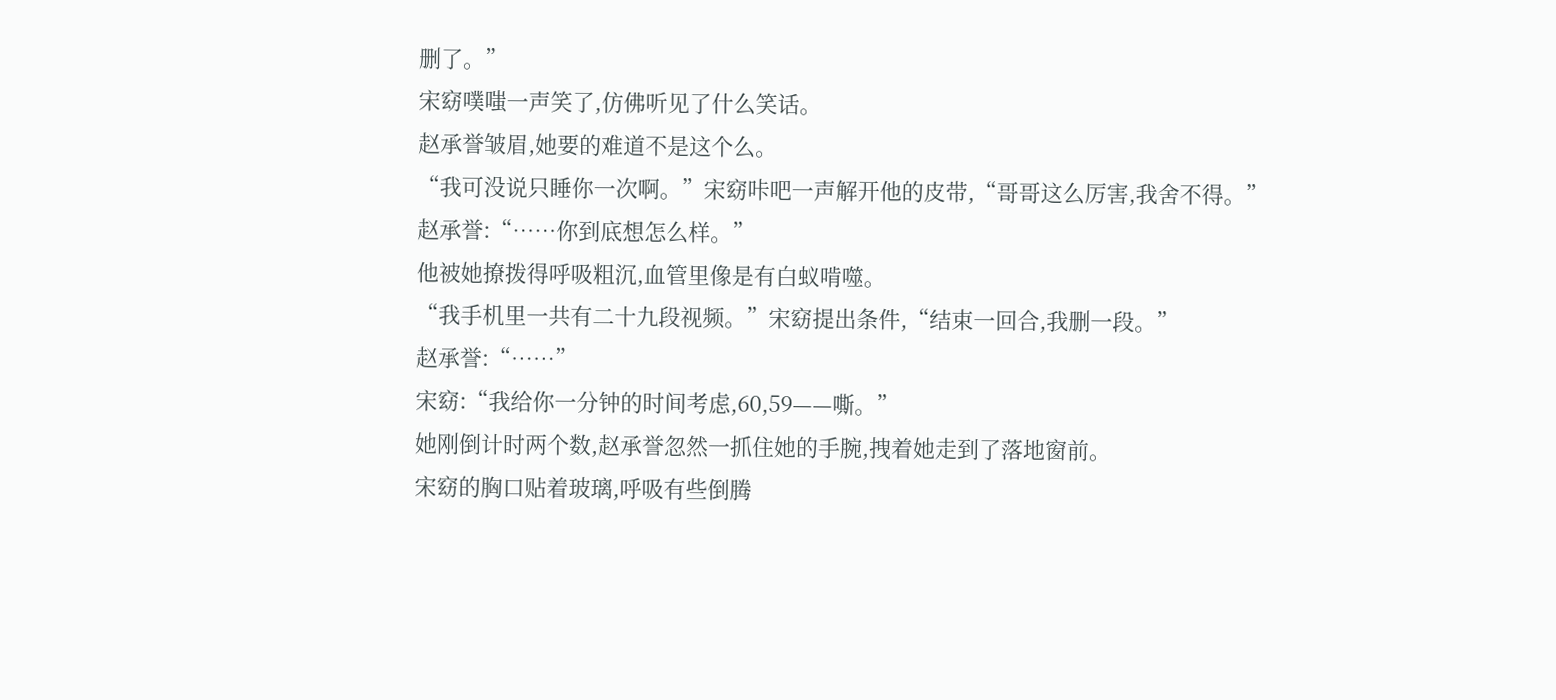删了。”
宋窈噗嗤一声笑了,仿佛听见了什么笑话。
赵承誉皱眉,她要的难道不是这个么。
“我可没说只睡你一次啊。”宋窈咔吧一声解开他的皮带,“哥哥这么厉害,我舍不得。”
赵承誉:“……你到底想怎么样。”
他被她撩拨得呼吸粗沉,血管里像是有白蚁啃噬。
“我手机里一共有二十九段视频。”宋窈提出条件,“结束一回合,我删一段。”
赵承誉:“……”
宋窈:“我给你一分钟的时间考虑,60,59——嘶。”
她刚倒计时两个数,赵承誉忽然一抓住她的手腕,拽着她走到了落地窗前。
宋窈的胸口贴着玻璃,呼吸有些倒腾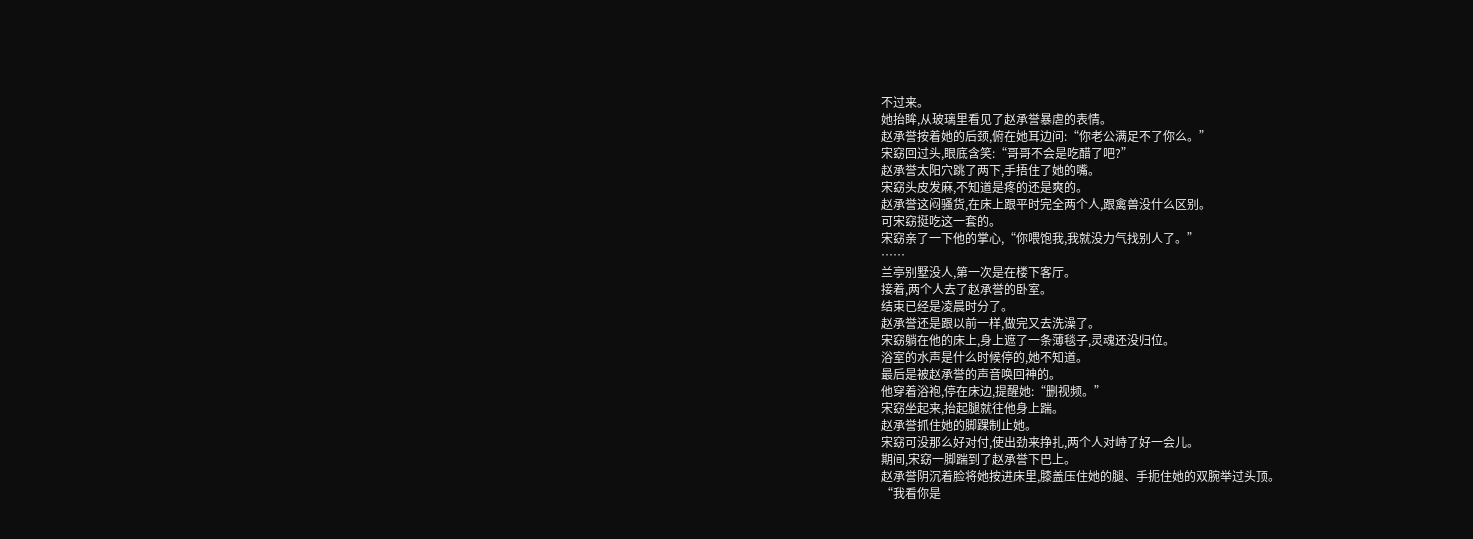不过来。
她抬眸,从玻璃里看见了赵承誉暴虐的表情。
赵承誉按着她的后颈,俯在她耳边问:“你老公满足不了你么。”
宋窈回过头,眼底含笑:“哥哥不会是吃醋了吧?”
赵承誉太阳穴跳了两下,手捂住了她的嘴。
宋窈头皮发麻,不知道是疼的还是爽的。
赵承誉这闷骚货,在床上跟平时完全两个人,跟禽兽没什么区别。
可宋窈挺吃这一套的。
宋窈亲了一下他的掌心,“你喂饱我,我就没力气找别人了。”
……
兰亭别墅没人,第一次是在楼下客厅。
接着,两个人去了赵承誉的卧室。
结束已经是凌晨时分了。
赵承誉还是跟以前一样,做完又去洗澡了。
宋窈躺在他的床上,身上遮了一条薄毯子,灵魂还没归位。
浴室的水声是什么时候停的,她不知道。
最后是被赵承誉的声音唤回神的。
他穿着浴袍,停在床边,提醒她:“删视频。”
宋窈坐起来,抬起腿就往他身上踹。
赵承誉抓住她的脚踝制止她。
宋窈可没那么好对付,使出劲来挣扎,两个人对峙了好一会儿。
期间,宋窈一脚踹到了赵承誉下巴上。
赵承誉阴沉着脸将她按进床里,膝盖压住她的腿、手扼住她的双腕举过头顶。
“我看你是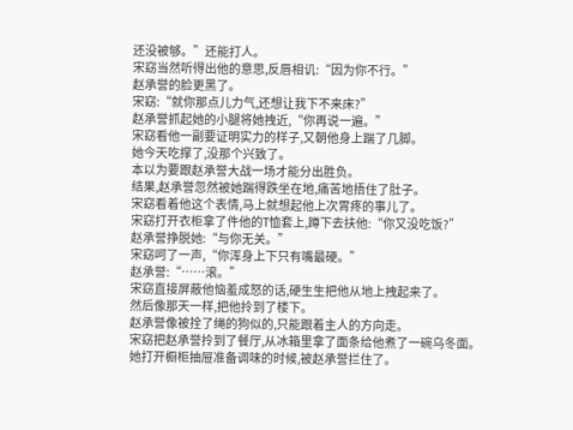还没被够。”还能打人。
宋窈当然听得出他的意思,反唇相讥:“因为你不行。”
赵承誉的脸更黑了。
宋窈:“就你那点儿力气,还想让我下不来床?”
赵承誉抓起她的小腿将她拽近,“你再说一遍。”
宋窈看他一副要证明实力的样子,又朝他身上踹了几脚。
她今天吃撑了,没那个兴致了。
本以为要跟赵承誉大战一场才能分出胜负。
结果,赵承誉忽然被她踹得跌坐在地,痛苦地捂住了肚子。
宋窈看着他这个表情,马上就想起他上次胃疼的事儿了。
宋窈打开衣柜拿了件他的T恤套上,蹲下去扶他:“你又没吃饭?”
赵承誉挣脱她:“与你无关。”
宋窈呵了一声,“你浑身上下只有嘴最硬。”
赵承誉:“……滚。”
宋窈直接屏蔽他恼羞成怒的话,硬生生把他从地上拽起来了。
然后像那天一样,把他拎到了楼下。
赵承誉像被拴了绳的狗似的,只能跟着主人的方向走。
宋窈把赵承誉拎到了餐厅,从冰箱里拿了面条给他煮了一碗乌冬面。
她打开橱柜抽屉准备调味的时候,被赵承誉拦住了。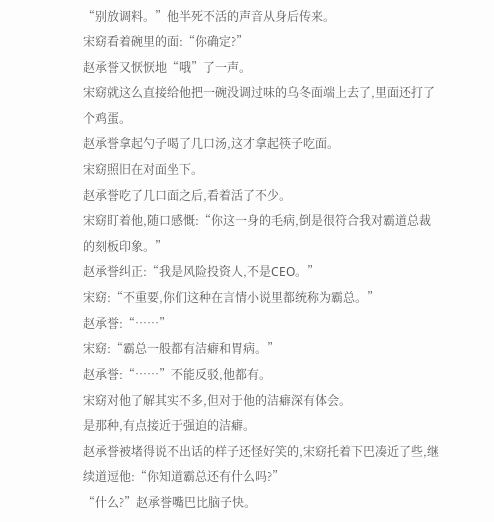“别放调料。”他半死不活的声音从身后传来。
宋窈看着碗里的面:“你确定?”
赵承誉又恹恹地“哦”了一声。
宋窈就这么直接给他把一碗没调过味的乌冬面端上去了,里面还打了个鸡蛋。
赵承誉拿起勺子喝了几口汤,这才拿起筷子吃面。
宋窈照旧在对面坐下。
赵承誉吃了几口面之后,看着活了不少。
宋窈盯着他,随口感慨:“你这一身的毛病,倒是很符合我对霸道总裁的刻板印象。”
赵承誉纠正:“我是风险投资人,不是CEO。”
宋窈:“不重要,你们这种在言情小说里都统称为霸总。”
赵承誉:“……”
宋窈:“霸总一般都有洁癖和胃病。”
赵承誉:“……”不能反驳,他都有。
宋窈对他了解其实不多,但对于他的洁癖深有体会。
是那种,有点接近于强迫的洁癖。
赵承誉被堵得说不出话的样子还怪好笑的,宋窈托着下巴凑近了些,继续道逗他:“你知道霸总还有什么吗?”
“什么?”赵承誉嘴巴比脑子快。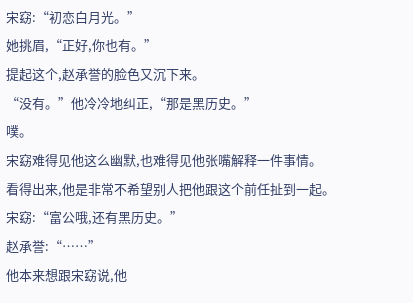宋窈:“初恋白月光。”
她挑眉,“正好,你也有。”
提起这个,赵承誉的脸色又沉下来。
“没有。”他冷冷地纠正,“那是黑历史。”
噗。
宋窈难得见他这么幽默,也难得见他张嘴解释一件事情。
看得出来,他是非常不希望别人把他跟这个前任扯到一起。
宋窈:“富公哦,还有黑历史。”
赵承誉:“……”
他本来想跟宋窈说,他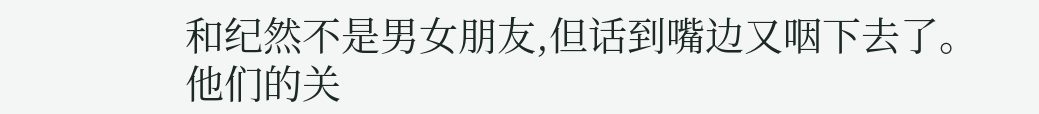和纪然不是男女朋友,但话到嘴边又咽下去了。
他们的关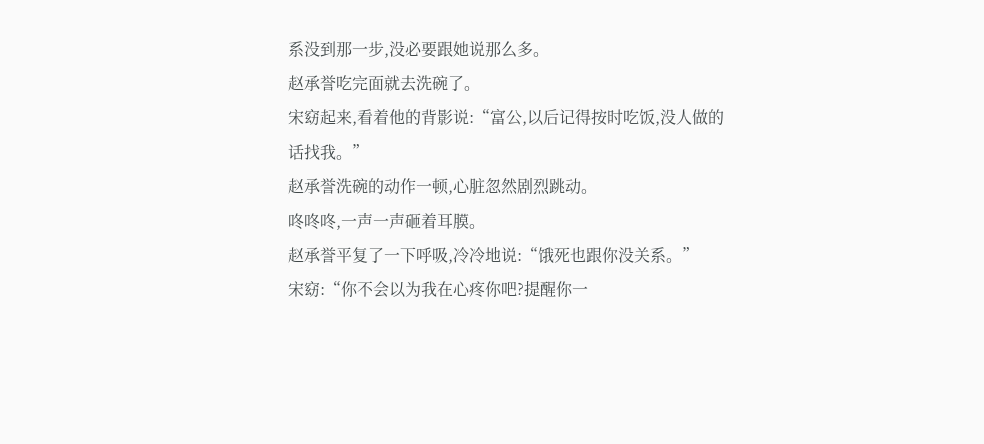系没到那一步,没必要跟她说那么多。
赵承誉吃完面就去洗碗了。
宋窈起来,看着他的背影说:“富公,以后记得按时吃饭,没人做的话找我。”
赵承誉洗碗的动作一顿,心脏忽然剧烈跳动。
咚咚咚,一声一声砸着耳膜。
赵承誉平复了一下呼吸,冷冷地说:“饿死也跟你没关系。”
宋窈:“你不会以为我在心疼你吧?提醒你一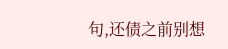句,还债之前别想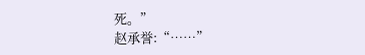死。”
赵承誉:“……”